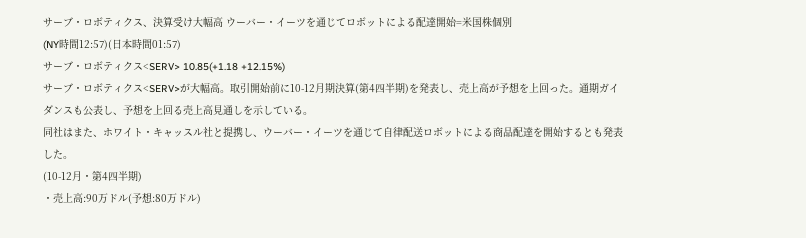サーブ・ロボティクス、決算受け大幅高 ウーバー・イーツを通じてロボットによる配達開始=米国株個別
(NY時間12:57)(日本時間01:57)
サーブ・ロボティクス<SERV> 10.85(+1.18 +12.15%)
サーブ・ロボティクス<SERV>が大幅高。取引開始前に10-12月期決算(第4四半期)を発表し、売上高が予想を上回った。通期ガイダンスも公表し、予想を上回る売上高見通しを示している。
同社はまた、ホワイト・キャッスル社と提携し、ウーバー・イーツを通じて自律配送ロボットによる商品配達を開始するとも発表した。
(10-12月・第4四半期)
・売上高:90万ドル(予想:80万ドル)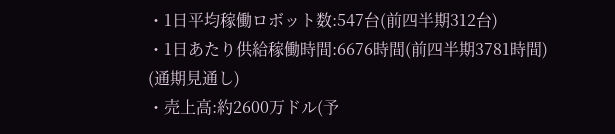・1日平均稼働ロボット数:547台(前四半期312台)
・1日あたり供給稼働時間:6676時間(前四半期3781時間)
(通期見通し)
・売上高:約2600万ドル(予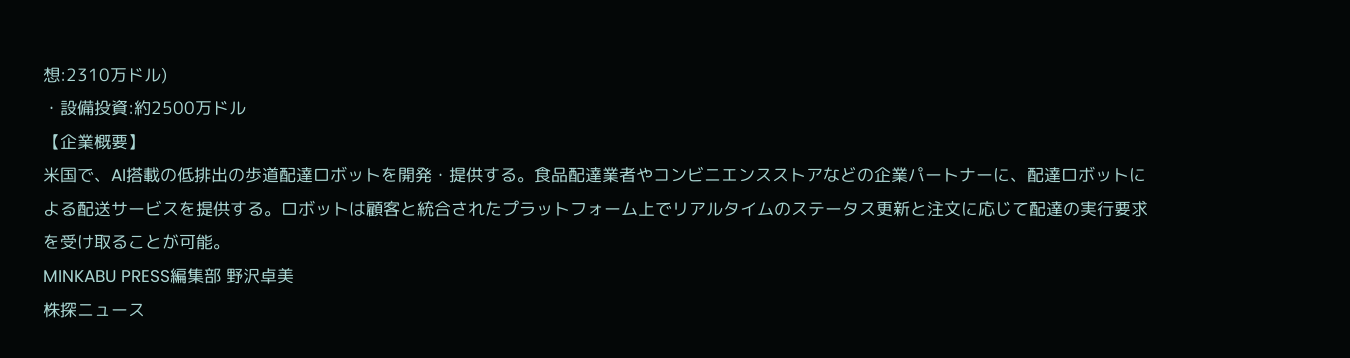想:2310万ドル)
・設備投資:約2500万ドル
【企業概要】
米国で、AI搭載の低排出の歩道配達ロボットを開発・提供する。食品配達業者やコンビニエンスストアなどの企業パートナーに、配達ロボットによる配送サービスを提供する。ロボットは顧客と統合されたプラットフォーム上でリアルタイムのステータス更新と注文に応じて配達の実行要求を受け取ることが可能。
MINKABU PRESS編集部 野沢卓美
株探ニュース